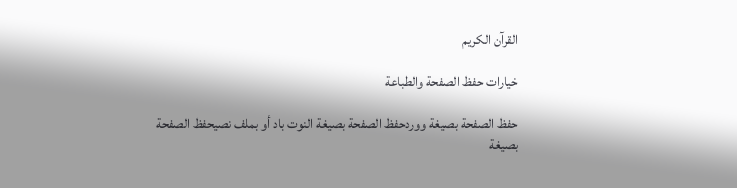القرآن الكريم

خيارات حفظ الصفحة والطباعة

حفظ الصفحة بصيغة ووردحفظ الصفحة بصيغة النوت باد أو بملف نصيحفظ الصفحة بصيغة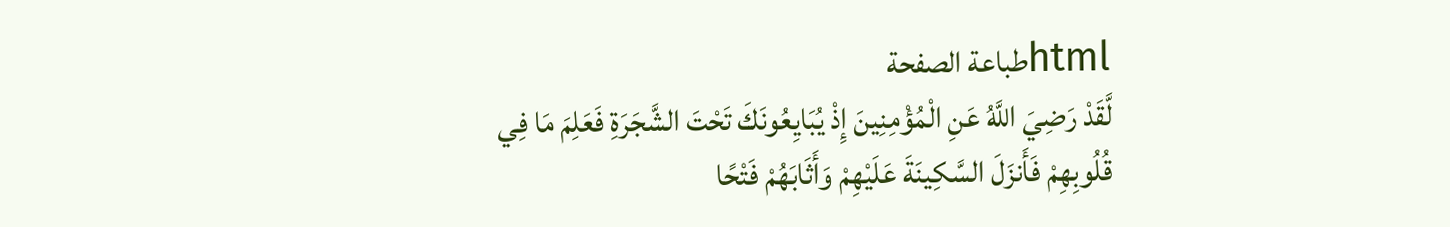htmlطباعة الصفحة
لَّقَدْ رَضِيَ اللَّهُ عَنِ الْمُؤْمِنِينَ إِذْ يُبَايِعُونَكَ تَحْتَ الشَّجَرَةِ فَعَلِمَ مَا فِي قُلُوبِهِمْ فَأَنزَلَ السَّكِينَةَ عَلَيْهِمْ وَأَثَابَهُمْ فَتْحًا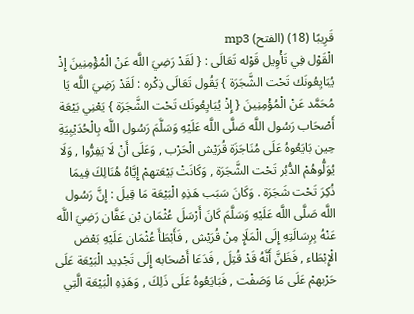قَرِيبًا (18) (الفتح) mp3
الْقَوْل فِي تَأْوِيل قَوْله تَعَالَى : { لَقَدْ رَضِيَ اللَّه عَنْ الْمُؤْمِنِينَ إِذْ يُبَايِعُونَك تَحْت الشَّجَرَة } يَقُول تَعَالَى ذِكْره : لَقَدْ رَضِيَ اللَّه يَا مُحَمَّد عَنْ الْمُؤْمِنِينَ { إِذْ يُبَايِعُونَك تَحْت الشَّجَرَة } يَعْنِي بَيْعَة أَصْحَاب رَسُول اللَّه صَلَّى اللَّه عَلَيْهِ وَسَلَّمَ رَسُول اللَّه بِالْحُدَيْبِيَةِ حِين بَايَعُوهُ عَلَى مُنَاجَزَة قُرَيْش الْحَرْب , وَعَلَى أَنْ لَا يَفِرُّوا , وَلَا يُوَلُّوهُمْ الدُّبُر تَحْت الشَّجَرَة , وَكَانَتْ بَيْعَتهمْ إِيَّاهُ هُنَالِكَ فِيمَا ذُكِرَ تَحْت شَجَرَة . وَكَانَ سَبَب هَذِهِ الْبَيْعَة مَا قِيلَ : إِنَّ رَسُول اللَّه صَلَّى اللَّه عَلَيْهِ وَسَلَّمَ كَانَ أَرْسَلَ عُثْمَان بْن عَفَّان رَضِيَ اللَّه عَنْهُ بِرِسَالَتِهِ إِلَى الْمَلَإِ مِنْ قُرَيْش , فَأَبْطَأَ عُثْمَان عَلَيْهِ بَعْض الْإِبْطَاء , فَظَنَّ أَنَّهُ قَدْ قُتِلَ , فَدَعَا أَصْحَابه إِلَى تَجْدِيد الْبَيْعَة عَلَى حَرْبهمْ عَلَى مَا وَصَفْت , فَبَايَعُوهُ عَلَى ذَلِكَ , وَهَذِهِ الْبَيْعَة الَّتِي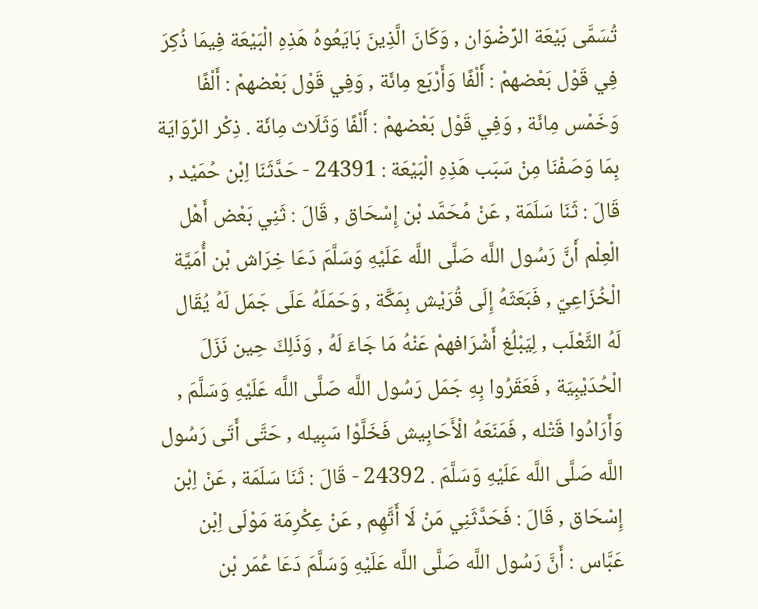تُسَمَّى بَيْعَة الرِّضْوَان , وَكَانَ الَّذِينَ بَايَعُوهُ هَذِهِ الْبَيْعَة فِيمَا ذُكِرَ فِي قَوْل بَعْضهمْ : أَلْفًا وَأَرْبَع مِائَة , وَفِي قَوْل بَعْضهمْ : أَلْفًا وَخَمْس مِائَة , وَفِي قَوْل بَعْضهمْ : أَلْفًا وَثَلَاث مِائَة . ذِكْر الرِّوَايَة بِمَا وَصَفْنَا مِنْ سَبَب هَذِهِ الْبَيْعَة : 24391 - حَدَّثَنَا اِبْن حُمَيْد , قَالَ : ثَنَا سَلَمَة , عَنْ مُحَمَّد بْن إِسْحَاق , قَالَ : ثَنِي بَعْض أَهْل الْعِلْم أَنَّ رَسُول اللَّه صَلَّى اللَّه عَلَيْهِ وَسَلَّمَ دَعَا خِرَاش بْن أُمَيَّة الْخُزَاعِيّ , فَبَعَثَهُ إِلَى قُرَيْش بِمَكَّة , وَحَمَلَهُ عَلَى جَمَل لَهُ يُقَال لَهُ الثَّعْلَب , لِيَبْلُغ أَشْرَافهمْ عَنْهُ مَا جَاءَ لَهُ , وَذَلِكَ حِين نَزَلَ الْحُدَيْبِيَة , فَعَقَرُوا بِهِ جَمَل رَسُول اللَّه صَلَّى اللَّه عَلَيْهِ وَسَلَّمَ , وَأَرَادُوا قَتْله , فَمَنَعَهُ الْأَحَابِيش فَخَلَّوْا سَبِيله , حَتَّى أَتَى رَسُول اللَّه صَلَّى اللَّه عَلَيْهِ وَسَلَّمَ . 24392 - قَالَ : ثَنَا سَلَمَة , عَنْ اِبْن إِسْحَاق , قَالَ : فَحَدَّثَنِي مَنْ لَا أَتَّهِم , عَنْ عِكْرِمَة مَوْلَى اِبْن عَبَّاس : أَنَّ رَسُول اللَّه صَلَّى اللَّه عَلَيْهِ وَسَلَّمَ دَعَا عُمَر بْن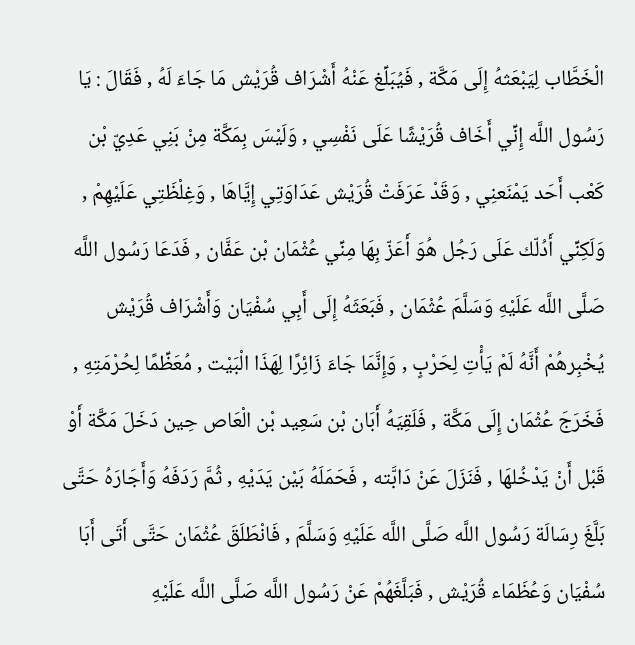الْخَطَّاب لِيَبْعَثهُ إِلَى مَكَّة , فَيُبَلِّغ عَنْهُ أَشْرَاف قُرَيْش مَا جَاءَ لَهُ , فَقَالَ : يَا رَسُول اللَّه إِنِّي أَخَاف قُرَيْشًا عَلَى نَفْسِي , وَلَيْسَ بِمَكَّة مِنْ بَنِي عَدِيّ بْن كَعْب أَحَد يَمْنَعنِي , وَقَدْ عَرَفَتْ قُرَيْش عَدَاوَتِي إِيَّاهَا , وَغِلْظَتِي عَلَيْهِمْ , وَلَكِنِّي أَدُلّك عَلَى رَجُل هُوَ أَعَزّ بِهَا مِنِّي عُثْمَان بْن عَفَّان , فَدَعَا رَسُول اللَّه صَلَّى اللَّه عَلَيْهِ وَسَلَّمَ عُثْمَان , فَبَعَثَهُ إِلَى أَبِي سُفْيَان وَأَشْرَاف قُرَيْش يُخْبِرهُمْ أَنَّهُ لَمْ يَأْتِ لِحَرْبٍ , وَإِنَّمَا جَاءَ زَائِرًا لِهَذَا الْبَيْت , مُعَظِّمًا لِحُرْمَتِهِ , فَخَرَجَ عُثْمَان إِلَى مَكَّة , فَلَقِيَهُ أَبَان بْن سَعِيد بْن الْعَاص حِين دَخَلَ مَكَّة أَوْ قَبْل أَنْ يَدْخُلهَا , فَنَزَلَ عَنْ دَابَّته , فَحَمَلَهُ بَيْن يَدَيْهِ , ثُمَّ رَدَفَهُ وَأَجَارَهُ حَتَّى بَلَّغَ رِسَالَة رَسُول اللَّه صَلَّى اللَّه عَلَيْهِ وَسَلَّمَ , فَانْطَلَقَ عُثْمَان حَتَّى أَتَى أَبَا سُفْيَان وَعُظَمَاء قُرَيْش , فَبَلَّغَهُمْ عَنْ رَسُول اللَّه صَلَّى اللَّه عَلَيْهِ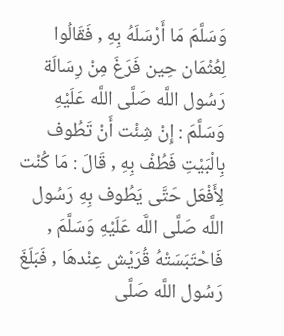وَسَلَّمَ مَا أَرْسَلَهُ بِهِ , فَقَالُوا لِعُثْمَان حِين فَرَغَ مِنْ رِسَالَة رَسُول اللَّه صَلَّى اللَّه عَلَيْهِ وَسَلَّمَ : إِنْ شِئْت أَنْ تَطُوف بِالْبَيْتِ فَطُفْ بِهِ , قَالَ : مَا كُنْت لِأَفْعَل حَتَّى يَطُوف بِهِ رَسُول اللَّه صَلَّى اللَّه عَلَيْهِ وَسَلَّمَ , فَاحْتَبَسَتْهُ قُرَيْش عِنْدهَا , فَبَلَغَ رَسُول اللَّه صَلَّى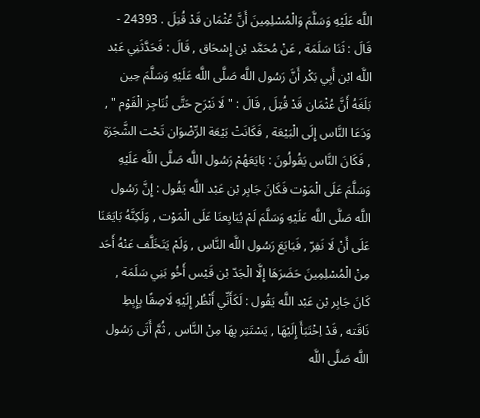اللَّه عَلَيْهِ وَسَلَّمَ وَالْمُسْلِمِينَ أَنَّ عُثْمَان قَدْ قُتِلَ . 24393 - قَالَ : ثَنَا سَلَمَة , عَنْ مُحَمَّد بْن إِسْحَاق , قَالَ : فَحَدَّثَنِي عَبْد اللَّه ابْن أَبِي بَكْر أَنَّ رَسُول اللَّه صَلَّى اللَّه عَلَيْهِ وَسَلَّمَ حِين بَلَغَهُ أَنَّ عُثْمَان قَدْ قُتِلَ , قَالَ : " لَا نَبْرَح حَتَّى نُنَاجِز الْقَوْم " , وَدَعَا النَّاس إِلَى الْبَيْعَة , فَكَانَتْ بَيْعَة الرِّضْوَان تَحْت الشَّجَرَة , فَكَانَ النَّاس يَقُولُونَ : بَايَعَهُمْ رَسُول اللَّه صَلَّى اللَّه عَلَيْهِ وَسَلَّمَ عَلَى الْمَوْت فَكَانَ جَابِر بْن عَبْد اللَّه يَقُول : إِنَّ رَسُول اللَّه صَلَّى اللَّه عَلَيْهِ وَسَلَّمَ لَمْ يُبَايِعنَا عَلَى الْمَوْت , وَلَكِنَّهُ بَايَعَنَا عَلَى أَنْ لَا نَفِرّ , فَبَايَعَ رَسُول اللَّه النَّاس , وَلَمْ يَتَخَلَّف عَنْهُ أَحَد مِنْ الْمُسْلِمِينَ حَضَرَهَا إِلَّا الْجَدّ بْن قَيْس أَخُو بَنِي سَلَمَة , كَانَ جَابِر بْن عَبْد اللَّه يَقُول : لَكَأَنِّي أَنْظُر إِلَيْهِ لَاصِقًا بِإِبِطِ نَاقَته , قَدْ اِخْتَبَأَ إِلَيْهَا , يَسْتَتِر بِهَا مِنْ النَّاس , ثُمَّ أَتَى رَسُول اللَّه صَلَّى اللَّه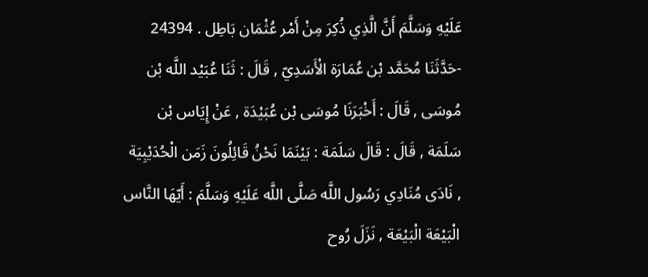عَلَيْهِ وَسَلَّمَ أَنَّ الَّذِي ذُكِرَ مِنْ أَمْر عُثْمَان بَاطِل . 24394 -حَدَّثَنَا مُحَمَّد بْن عُمَارَة الْأَسَدِيّ , قَالَ : ثَنَا عُبَيْد اللَّه بْن مُوسَى , قَالَ : أَخْبَرَنَا مُوسَى بْن عُبَيْدَة , عَنْ إِيَاس بْن سَلَمَة , قَالَ : قَالَ سَلَمَة : بَيْنَمَا نَحْنُ قَائِلُونَ زَمَن الْحُدَيْبِيَة , نَادَى مُنَادِي رَسُول اللَّه صَلَّى اللَّه عَلَيْهِ وَسَلَّمَ : أَيّهَا النَّاس الْبَيْعَة الْبَيْعَة , نَزَلَ رُوح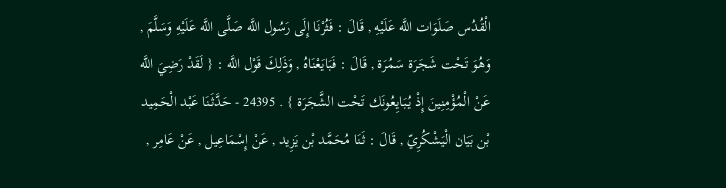الْقُدُس صَلَوَات اللَّه عَلَيْهِ , قَالَ : فَثُرْنَا إِلَى رَسُول اللَّه صَلَّى اللَّه عَلَيْهِ وَسَلَّمَ , وَهُوَ تَحْت شَجَرَة سَمُرَة , قَالَ : فَبَايَعْنَاهُ , وَذَلِكَ قَوْل اللَّه : { لَقَدْ رَضِيَ اللَّه عَنْ الْمُؤْمِنِينَ إِذْ يُبَايِعُونَك تَحْت الشَّجَرَة } . 24395 - حَدَّثَنَا عَبْد الْحَمِيد بْن بَيَان الْيَشْكُرِيّ , قَالَ : ثَنَا مُحَمَّد بْن يَزِيد , عَنْ إِسْمَاعِيل , عَنْ عَامِر ,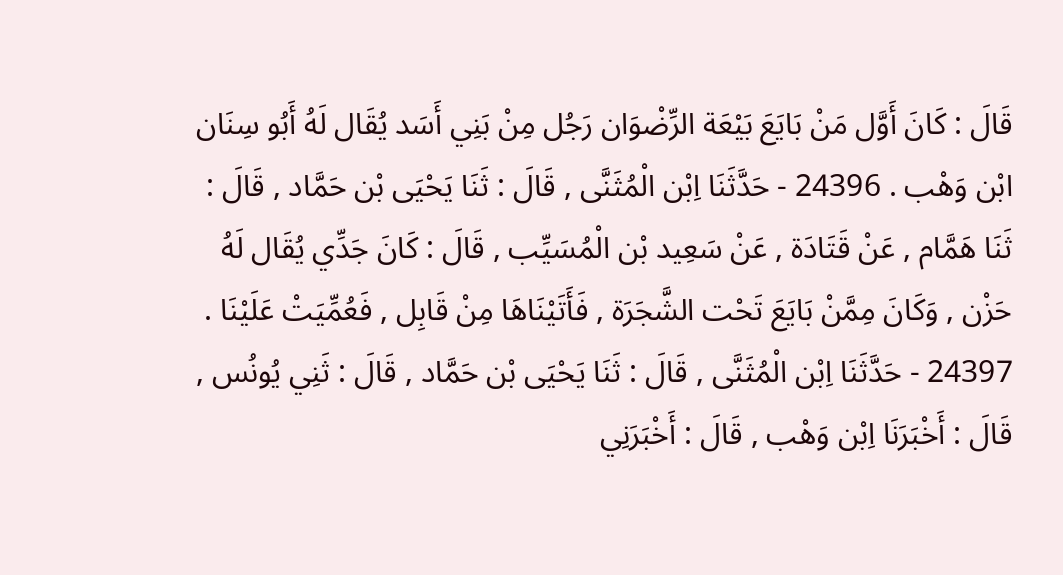قَالَ : كَانَ أَوَّل مَنْ بَايَعَ بَيْعَة الرِّضْوَان رَجُل مِنْ بَنِي أَسَد يُقَال لَهُ أَبُو سِنَان ابْن وَهْب . 24396 - حَدَّثَنَا اِبْن الْمُثَنَّى , قَالَ : ثَنَا يَحْيَى بْن حَمَّاد , قَالَ : ثَنَا هَمَّام , عَنْ قَتَادَة , عَنْ سَعِيد بْن الْمُسَيِّب , قَالَ : كَانَ جَدِّي يُقَال لَهُ حَزْن , وَكَانَ مِمَّنْ بَايَعَ تَحْت الشَّجَرَة , فَأَتَيْنَاهَا مِنْ قَابِل , فَعُمِّيَتْ عَلَيْنَا . 24397 - حَدَّثَنَا اِبْن الْمُثَنَّى , قَالَ : ثَنَا يَحْيَى بْن حَمَّاد , قَالَ : ثَنِي يُونُس , قَالَ : أَخْبَرَنَا اِبْن وَهْب , قَالَ : أَخْبَرَنِي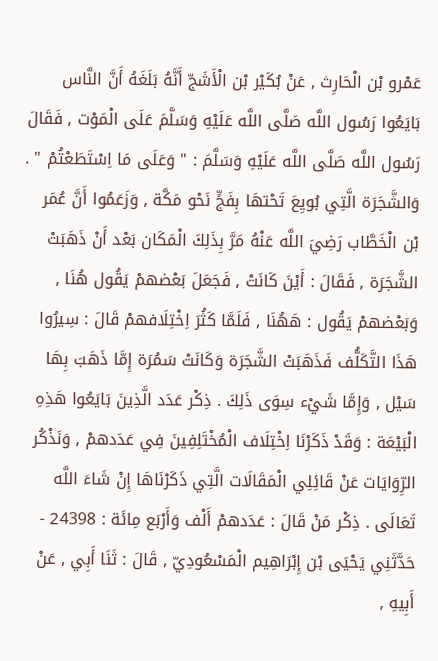عَمْرو بْن الْحَارِث , عَنْ بُكَيْر بْن الْأَشَجّ أَنَّهُ بَلَغَهُ أَنَّ النَّاس بَايَعُوا رَسُول اللَّه صَلَّى اللَّه عَلَيْهِ وَسَلَّمَ عَلَى الْمَوْت , فَقَالَ رَسُول اللَّه صَلَّى اللَّه عَلَيْهِ وَسَلَّمَ : " وَعَلَى مَا اِسْتَطَعْتُمْ " . وَالشَّجَرَة الَّتِي بُويِعَ تَحْتهَا بِفَجٍّ نَحْو مَكَّة , وَزَعَمُوا أَنَّ عُمَر بْن الْخَطَّاب رَضِيَ اللَّه عَنْهُ مَرَّ بِذَلِكَ الْمَكَان بَعْد أَنْ ذَهَبَتْ الشَّجَرَة , فَقَالَ : أَيْنَ كَانَتْ , فَجَعَلَ بَعْضهمْ يَقُول هُنَا , وَبَعْضهمْ يَقُول : هَهُنَا , فَلَمَّا كَثُرَ اِخْتِلَافهمْ قَالَ : سِيرُوا هَذَا التَّكَلُّف فَذَهَبَتْ الشَّجَرَة وَكَانَتْ سَمُرَة إِمَّا ذَهَبَ بِهَا سَيْل , وَإِمَّا شَيْء سِوَى ذَلِكَ . ذِكْر عَدَد الَّذِينَ بَايَعُوا هَذِهِ الْبَيْعَة : وَقَدْ ذَكَرْنَا اِخْتِلَاف الْمُخْتَلِفِينَ فِي عَدَدهمْ , وَنَذْكُر الرِّوَايَات عَنْ قَائِلِي الْمَقَالَات الَّتِي ذَكَرْنَاهَا إِنْ شَاءَ اللَّه تَعَالَى . ذِكْر مَنْ قَالَ : عَدَدهمْ أَلْف وَأَرْبَع مِائَة : 24398 - حَدَّثَنِي يَحْيَى بْن إِبْرَاهِيم الْمَسْعُودِيّ , قَالَ : ثَنَا أَبِي , عَنْ أَبِيهِ ,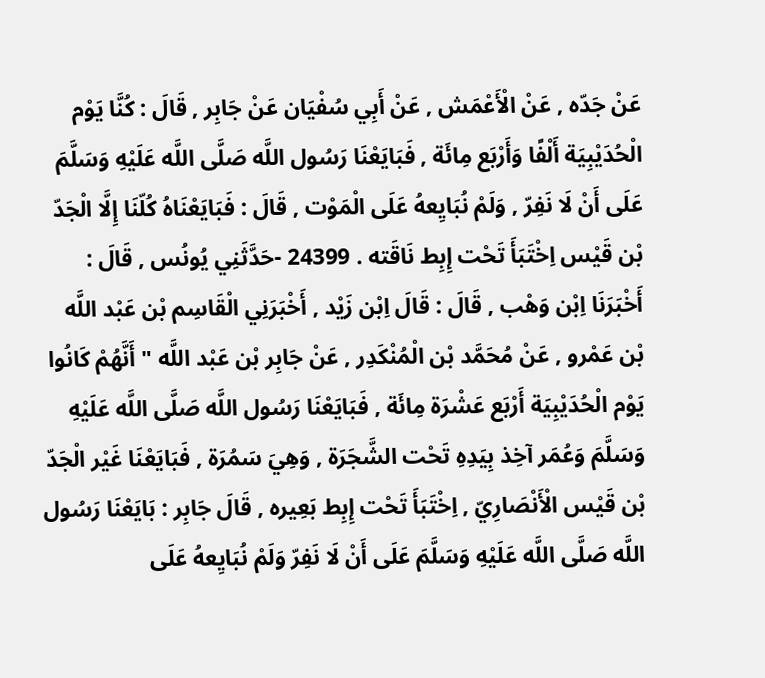عَنْ جَدّه , عَنْ الْأَعْمَش , عَنْ أَبِي سُفْيَان عَنْ جَابِر , قَالَ : كُنَّا يَوْم الْحُدَيْبِيَة أَلْفًا وَأَرْبَع مِائَة , فَبَايَعْنَا رَسُول اللَّه صَلَّى اللَّه عَلَيْهِ وَسَلَّمَ عَلَى أَنْ لَا نَفِرّ , وَلَمْ نُبَايِعهُ عَلَى الْمَوْت , قَالَ : فَبَايَعْنَاهُ كُلّنَا إِلَّا الْجَدّ بْن قَيْس اِخْتَبَأَ تَحْت إِبِط نَاقَته . 24399 -حَدَّثَنِي يُونُس , قَالَ : أَخْبَرَنَا اِبْن وَهْب , قَالَ : قَالَ اِبْن زَيْد , أَخْبَرَنِي الْقَاسِم بْن عَبْد اللَّه بْن عَمْرو , عَنْ مُحَمَّد بْن الْمُنْكَدِر , عَنْ جَابِر بْن عَبْد اللَّه " أَنَّهُمْ كَانُوا يَوْم الْحُدَيْبِيَة أَرْبَع عَشْرَة مِائَة , فَبَايَعْنَا رَسُول اللَّه صَلَّى اللَّه عَلَيْهِ وَسَلَّمَ وَعُمَر آخِذ بِيَدِهِ تَحْت الشَّجَرَة , وَهِيَ سَمُرَة , فَبَايَعْنَا غَيْر الْجَدّ بْن قَيْس الْأَنْصَارِيّ , اِخْتَبَأَ تَحْت إِبِط بَعِيره , قَالَ جَابِر : بَايَعْنَا رَسُول اللَّه صَلَّى اللَّه عَلَيْهِ وَسَلَّمَ عَلَى أَنْ لَا نَفِرّ وَلَمْ نُبَايِعهُ عَلَى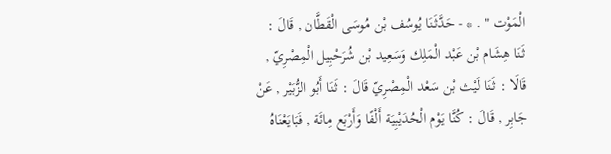الْمَوْت " . * - حَدَّثَنَا يُوسُف بْن مُوسَى الْقَطَّان , قَالَ : ثَنَا هِشَام بْن عَبْد الْمَلِك وَسَعِيد بْن شُرَحْبِيل الْمِصْرِيّ , قَالَا : ثَنَا لَيْث بْن سَعْد الْمِصْرِيّ قَالَ : ثَنَا أَبُو الزُّبَيْر , عَنْ جَابِر , قَالَ : كُنَّا يَوْم الْحُدَيْبِيَة أَلْفًا وَأَرْبَع مِائَة , فَبَايَعْنَاهُ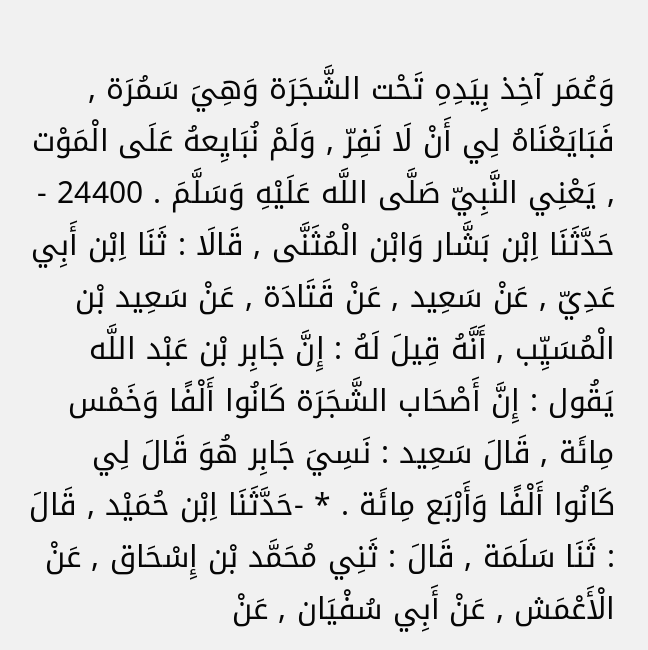وَعُمَر آخِذ بِيَدِهِ تَحْت الشَّجَرَة وَهِيَ سَمُرَة , فَبَايَعْنَاهُ لِي أَنْ لَا نَفِرّ , وَلَمْ نُبَايِعهُ عَلَى الْمَوْت , يَعْنِي النَّبِيّ صَلَّى اللَّه عَلَيْهِ وَسَلَّمَ . 24400 - حَدَّثَنَا اِبْن بَشَّار وَابْن الْمُثَنَّى , قَالَا : ثَنَا اِبْن أَبِي عَدِيّ , عَنْ سَعِيد , عَنْ قَتَادَة , عَنْ سَعِيد بْن الْمُسَيِّب , أَنَّهُ قِيلَ لَهُ : إِنَّ جَابِر بْن عَبْد اللَّه يَقُول : إِنَّ أَصْحَاب الشَّجَرَة كَانُوا أَلْفًا وَخَمْس مِائَة , قَالَ سَعِيد : نَسِيَ جَابِر هُوَ قَالَ لِي كَانُوا أَلْفًا وَأَرْبَع مِائَة . * -حَدَّثَنَا اِبْن حُمَيْد , قَالَ : ثَنَا سَلَمَة , قَالَ : ثَنِي مُحَمَّد بْن إِسْحَاق , عَنْ الْأَعْمَش , عَنْ أَبِي سُفْيَان , عَنْ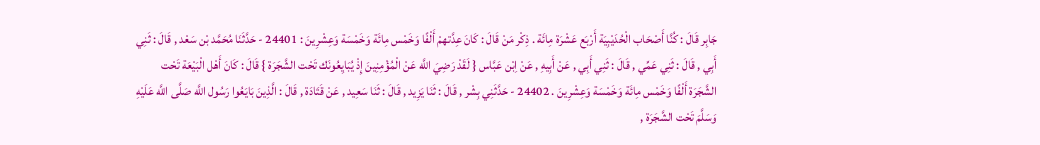جَابِر قَالَ : كُنَّا أَصْحَاب الْحُدَيْبِيَة أَرْبَع عَشْرَة مِائَة . ذِكْر مَنْ قَالَ : كَانَ عِدَّتهمْ أَلْفًا وَخَمْس مِائَة وَخَمْسَة وَعِشْرِينَ : 24401 - حَدَّثَنَا مُحَمَّد بْن سَعْد , قَالَ : ثَنِي أَبِي , قَالَ : ثَنِي عَمِّي , قَالَ : ثَنِي أَبِي , عَنْ أَبِيهِ , عَنْ اِبْن عَبَّاس { لَقَدْ رَضِيَ اللَّه عَنْ الْمُؤْمِنِينَ إِذْ يُبَايِعُونَك تَحْت الشَّجَرَة } قَالَ : كَانَ أَهْل الْبَيْعَة تَحْت الشَّجَرَة أَلْفًا وَخَمْس مِائَة وَخَمْسَة وَعِشْرِينَ . 24402 - حَدَّثَنِي بِشْر , قَالَ : ثَنَا يَزِيد , قَالَ : ثَنَا سَعِيد , عَنْ قَتَادَة , قَالَ : الَّذِينَ بَايَعُوا رَسُول اللَّه صَلَّى اللَّه عَلَيْهِ وَسَلَّمَ تَحْت الشَّجَرَة ,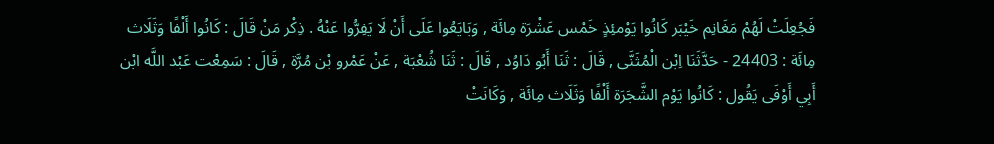فَجُعِلَتْ لَهُمْ مَغَانِم خَيْبَر كَانُوا يَوْمئِذٍ خَمْس عَشْرَة مِائَة , وَبَايَعُوا عَلَى أَنْ لَا يَفِرُّوا عَنْهُ . ذِكْر مَنْ قَالَ : كَانُوا أَلْفًا وَثَلَاث مِائَة : 24403 - حَدَّثَنَا اِبْن الْمُثَنَّى , قَالَ : ثَنَا أَبُو دَاوُد , قَالَ : ثَنَا شُعْبَة , عَنْ عَمْرو بْن مُرَّة , قَالَ : سَمِعْت عَبْد اللَّه ابْن أَبِي أَوْفَى يَقُول : كَانُوا يَوْم الشَّجَرَة أَلْفًا وَثَلَاث مِائَة , وَكَانَتْ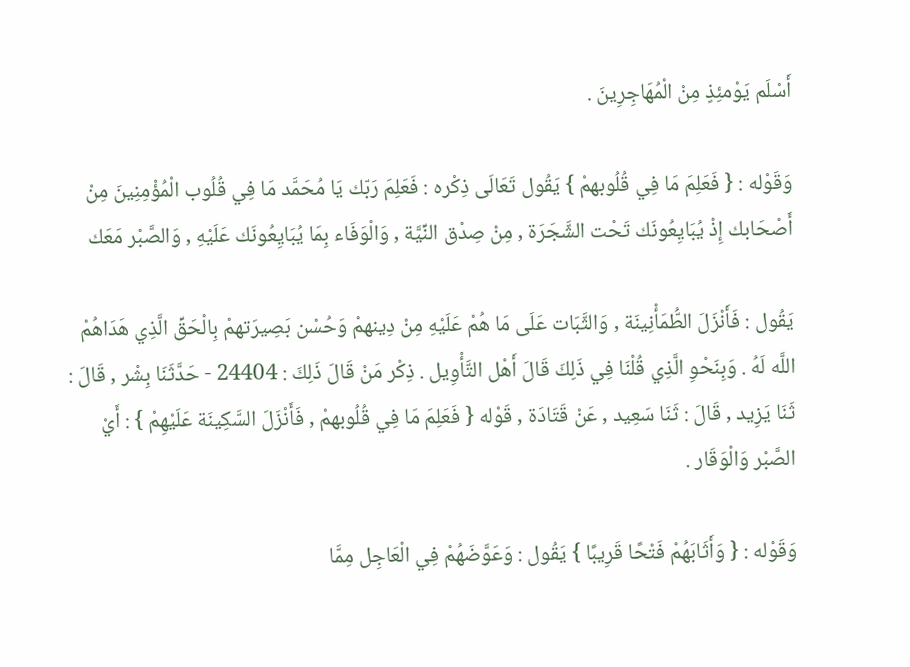أَسْلَم يَوْمئِذٍ مِنْ الْمُهَاجِرِينَ .

وَقَوْله : { فَعَلِمَ مَا فِي قُلُوبهمْ } يَقُول تَعَالَى ذِكْره : فَعَلِمَ رَبّك يَا مُحَمَّد مَا فِي قُلُوب الْمُؤْمِنِينَ مِنْ أَصْحَابك إِذْ يُبَايِعُونَك تَحْت الشَّجَرَة , مِنْ صِدْق النِّيَّة , وَالْوَفَاء بِمَا يُبَايِعُونَك عَلَيْهِ , وَالصَّبْر مَعَك

يَقُول : فَأَنْزَلَ الطُّمَأْنِينَة , وَالثَّبَات عَلَى مَا هُمْ عَلَيْهِ مِنْ دِينهمْ وَحُسْن بَصِيرَتهمْ بِالْحَقِّ الَّذِي هَدَاهُمْ اللَّه لَهُ . وَبِنَحْوِ الَّذِي قُلْنَا فِي ذَلِكَ قَالَ أَهْل التَّأْوِيل . ذِكْر مَنْ قَالَ ذَلِكَ : 24404 - حَدَّثَنَا بِشْر , قَالَ : ثَنَا يَزِيد , قَالَ : ثَنَا سَعِيد , عَنْ قَتَادَة , قَوْله { فَعَلِمَ مَا فِي قُلُوبهمْ , فَأَنْزَلَ السَّكِينَة عَلَيْهِمْ } : أَيْ الصَّبْر وَالْوَقَار .

وَقَوْله : { وَأَثَابَهُمْ فَتْحًا قَرِيبًا } يَقُول : وَعَوَّضَهُمْ فِي الْعَاجِل مِمَّا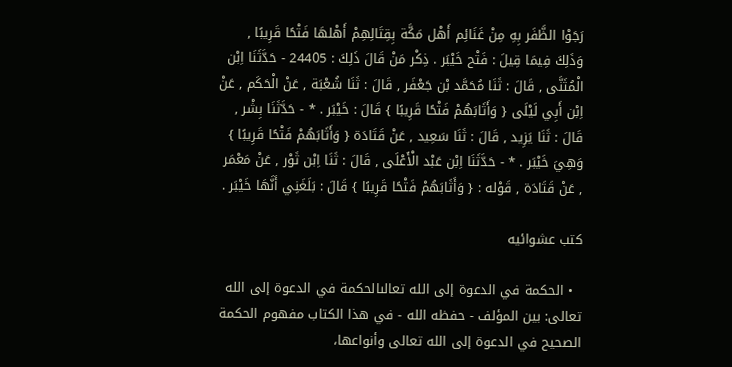رَجَوْا الظَّفَر بِهِ مِنْ غَنَائِم أَهْل مَكَّة بِقِتَالِهِمْ أَهْلهَا فَتْحًا قَرِيبًا , وَذَلِكَ فِيمَا قِيلَ : فَتْح خَيْبَر . ذِكْر مَنْ قَالَ ذَلِكَ : 24405 - حَدَّثَنَا اِبْن الْمُثَنَّى , قَالَ : ثَنَا مُحَمَّد بْن جَعْفَر , قَالَ : ثَنَا شُعْبَة , عَنْ الْحَكَم , عَنْ اِبْن أَبِي لَيْلَى { وَأَثَابَهُمْ فَتْحًا قَرِيبًا } قَالَ : خَيْبَر . * - حَدَّثَنَا بِشْر , قَالَ : ثَنَا يَزِيد , قَالَ : ثَنَا سَعِيد , عَنْ قَتَادَة { وَأَثَابَهُمْ فَتْحًا قَرِيبًا } وَهِيَ خَيْبَر . * - حَدَّثَنَا اِبْن عَبْد الْأَعْلَى , قَالَ : ثَنَا اِبْن ثَوْر , عَنْ مَعْمَر , عَنْ قَتَادَة , قَوْله : { وَأَثَابَهُمْ فَتْحًا قَرِيبًا } قَالَ : بَلَغَنِي أَنَّهَا خَيْبَر .

كتب عشوائيه

  • الحكمة في الدعوة إلى الله تعالىالحكمة في الدعوة إلى الله تعالى: بين المؤلف - حفظه الله - في هذا الكتاب مفهوم الحكمة الصحيح في الدعوة إلى الله تعالى وأنواعها،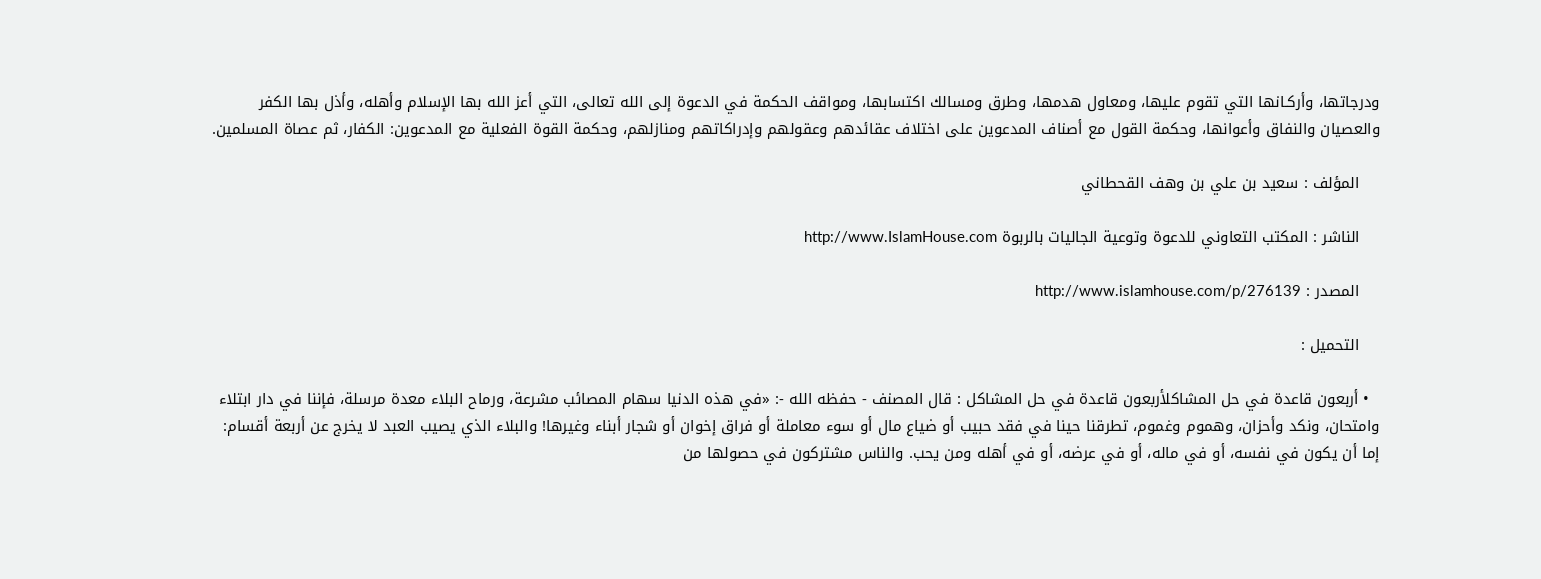ودرجاتها، وأركـانها التي تقوم عليها، ومعاول هدمها، وطرق ومسالك اكتسابها، ومواقف الحكمة في الدعوة إلى الله تعالى، التي أعز الله بها الإسلام وأهله، وأذل بها الكفر والعصيان والنفاق وأعوانها، وحكمة القول مع أصناف المدعوين على اختلاف عقائدهم وعقولهم وإدراكاتهم ومنازلهم، وحكمة القوة الفعلية مع المدعوين: الكفار، ثم عصاة المسلمين.

    المؤلف : سعيد بن علي بن وهف القحطاني

    الناشر : المكتب التعاوني للدعوة وتوعية الجاليات بالربوة http://www.IslamHouse.com

    المصدر : http://www.islamhouse.com/p/276139

    التحميل :

  • أربعون قاعدة في حل المشاكلأربعون قاعدة في حل المشاكل : قال المصنف - حفظه الله -: «في هذه الدنيا سهام المصائب مشرعة، ورماح البلاء معدة مرسلة، فإننا في دار ابتلاء وامتحان، ونكد وأحزان، وهموم وغموم، تطرقنا حينا في فقد حبيب أو ضياع مال أو سوء معاملة أو فراق إخوان أو شجار أبناء وغيرها! والبلاء الذي يصيب العبد لا يخرج عن أربعة أقسام: إما أن يكون في نفسه، أو في ماله، أو في عرضه، أو في أهله ومن يحب. والناس مشتركون في حصولها من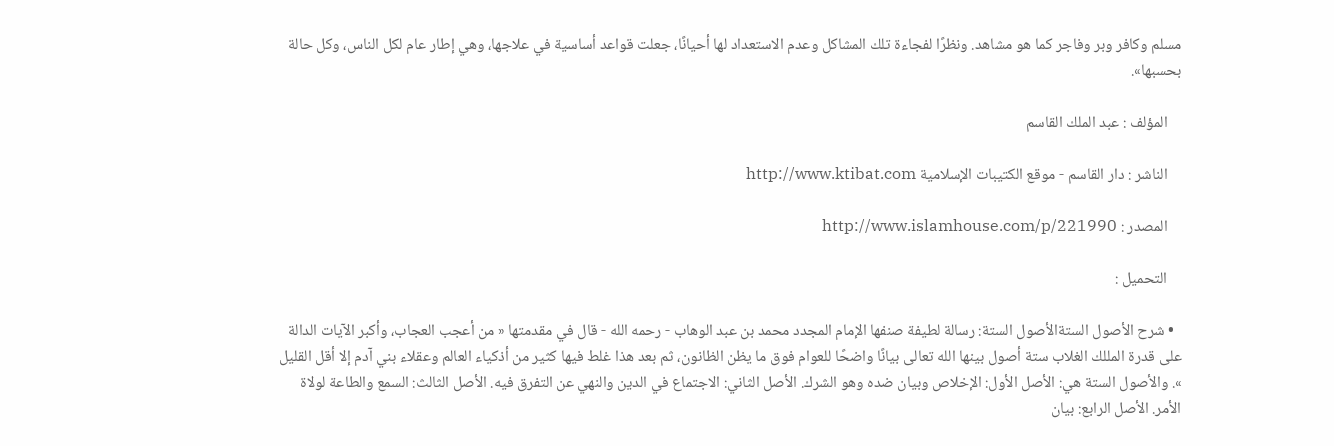مسلم وكافر وبر وفاجر كما هو مشاهد. ونظرًا لفجاءة تلك المشاكل وعدم الاستعداد لها أحيانًا، جعلت قواعد أساسية في علاجها، وهي إطار عام لكل الناس، وكل حالة بحسبها».

    المؤلف : عبد الملك القاسم

    الناشر : دار القاسم - موقع الكتيبات الإسلامية http://www.ktibat.com

    المصدر : http://www.islamhouse.com/p/221990

    التحميل :

  • شرح الأصول الستةالأصول الستة: رسالة لطيفة صنفها الإمام المجدد محمد بن عبد الوهاب - رحمه الله - قال في مقدمتها « من أعجب العجاب، وأكبر الآيات الدالة على قدرة المللك الغلاب ستة أصول بينها الله تعالى بيانًا واضحًا للعوام فوق ما يظن الظانون، ثم بعد هذا غلط فيها كثير من أذكياء العالم وعقلاء بني آدم إلا أقل القليل ». والأصول الستة هي: الأصل الأول: الإخلاص وبيان ضده وهو الشرك. الأصل الثاني: الاجتماع في الدين والنهي عن التفرق فيه. الأصل الثالث: السمع والطاعة لولاة الأمر. الأصل الرابع: بيان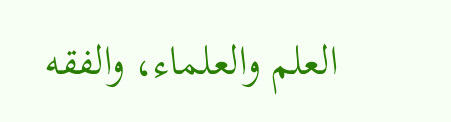العلم والعلماء، والفقه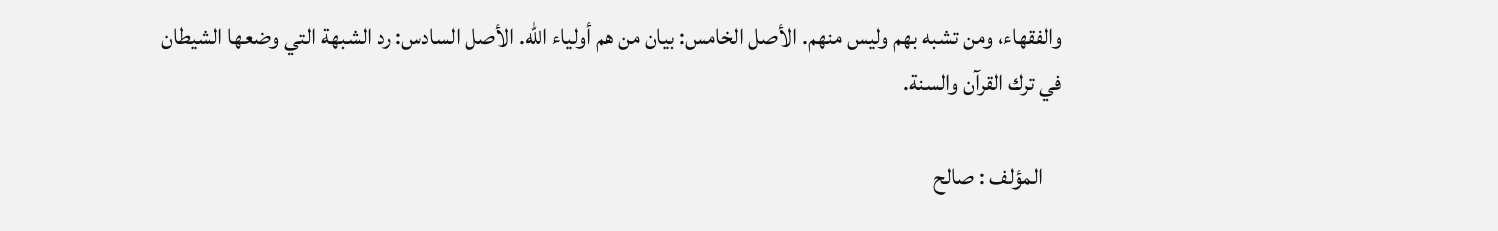والفقهاء، ومن تشبه بهم وليس منهم. الأصل الخامس: بيان من هم أولياء الله. الأصل السادس: رد الشبهة التي وضعها الشيطان في ترك القرآن والسنة.

    المؤلف : صالح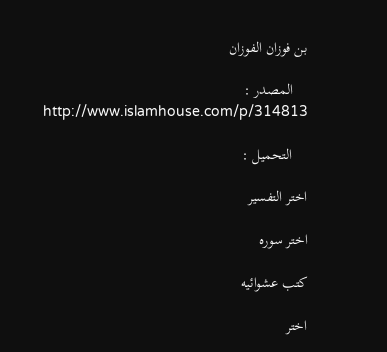بن فوزان الفوزان

    المصدر : http://www.islamhouse.com/p/314813

    التحميل :

اختر التفسير

اختر سوره

كتب عشوائيه

اختر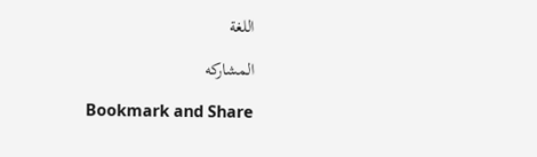اللغة

المشاركه

Bookmark and Share